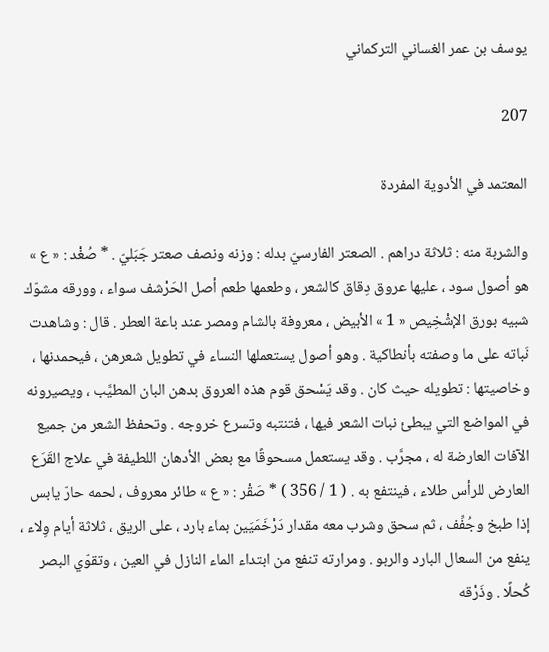يوسف بن عمر الغساني التركماني

207

المعتمد في الأدوية المفردة

والشربة منه : ثلاثة دراهم . الصعتر الفارسيّ بدله : وزنه ونصف صعتر جَبَليّ . * صُغْد : « ع » هو أصول سود ، عليها عروق دِقاق كالشعر ، وطعمها طعم أصل الحَرْشف سواء ، وورقه مشوّك شبيه بورق الإشْخِيص « 1 » الأبيض ، معروفة بالشام ومصر عند باعة العطر . قال : وشاهدت نَباته على ما وصفته بأنطاكية . وهو أصول يستعملها النساء في تطويل شعرهن ، فيحمدنها ، وخاصيتها : تطويله حيث كان . وقد يَسْحق قوم هذه العروق بدهن البان المطيَّب ، ويصيرونه في المواضع التي يبطئ نبات الشعر فيها ، فتنتبه وتسرع خروجه . وتحفظ الشعر من جميع الآفات العارضة له ، مجرَّب . وقد يستعمل مسحوقًا مع بعض الأدهان اللطيفة في علاج القَرَع العارض للرأس طلاء ، فينتفع به . ( 1 / 356 ) * صَقْر : « ع » طائر معروف ، لحمه حارّ يابس إذا طبخ وجُفِّف ، ثم سحق وشرب معه مقدار دَرْخَمَيَين بماء بارد ، على الريق ، ثلاثة أيام وِلاء ، ينفع من السعال البارد والربو . ومرارته تنفع من ابتداء الماء النازل في العين ، وتقوّي البصر كُحلًا . وذَرْقه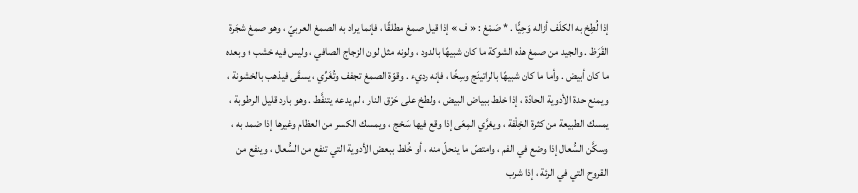إذا لُطِخ به الكلَف أزاله وَحِيًّا . * صَمْغ : « ف » إذا قيل صمغ مطلقًا ، فإنما يراد به الصمغ العربيّ ، وهو صمغ شجَرة القَرَظ . والجيد من صمغ هذه الشوكة ما كان شبيهًا بالدود ، ولونه مثل لون الزجاج الصافي ، وليس فيه خشب ؛ وبعده ما كان أبيض . وأما ما كان شبيهًا بالراتينَج وسِخًا ، فإنه رديء . وقوّة الصمغ تجفف وتُغَرِّي ، يسقَى فيذهب بالخشونة ، ويمنع حدة الأدوية الحادّة ، إذا خلط ببياض البيض ، ولطخ على حَرْق النار ، لم يدعه يتنفَّط . وهو بارد قليل الرطوبة ، يمسك الطبيعة من كثرة الخِلْفة ، ويغرَّي المِعَى إذا وقع فيها سَحْج ، ويمسك الكسر من العظام وغيرها إذا ضمد به ، وسكَّن السُّعال إذا وضع في الفم ، وامتصّ ما ينحلّ منه ، أو خُلط ببعض الأدوية التي تنفع من السُّعال ، وينفع من القروح التي في الرئة ، إذا شرب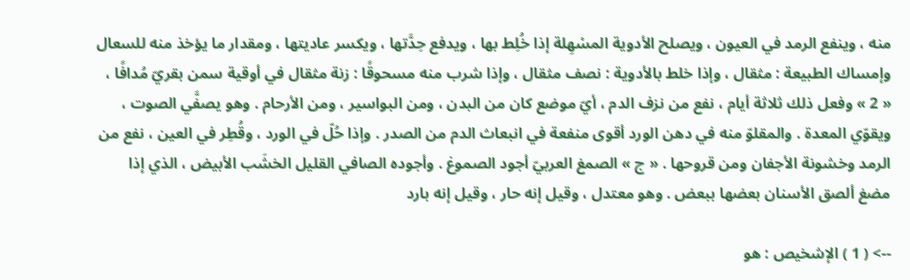منه ، وينفع الرمد في العيون ، ويصلح الأدوية المسْهِلة إذا خُلِط بها ، ويدفع حِدَّتها ، ويكسر عاديتها ، ومقدار ما يؤخذ منه للسعال وإمساك الطبيعة : مثقال ، وإذا خلط بالأدوية : نصف مثقال ، وإذا شرب منه مسحوقًا : زنة مثقال في أوقية سمن بقريّ مُدافًا ، « 2 » وفعل ذلك ثلاثة أيام ، نفع من نزف الدم ، أيّ موضع كان من البدن ، ومن البواسير ، ومن الأرحام . وهو يصفَّي الصوت ، ويقوّي المعدة . والمقلوّ منه في دهن الورد أقوى منفعة في انبعاث الدم من الصدر . وإذا حُلّ في الورد ، وقُطِر في العين ، نفع من الرمد وخشونة الأجفان ومن قروحها . « ج » الصمغ العربيّ أجود الصموغ . وأجوده الصافي القليل الخشَب الأبيض ، الذي إذا مضغ ألصق الأسنان بعضها ببعض . وهو معتدل ، وقيل إنه حار ، وقيل إنه بارد

--> ( 1 ) الإشخيص : هو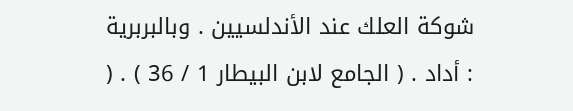شوكة العلك عند الأندلسيين . وبالبربرية : أداد . ( الجامع لابن البيطار 1 / 36 ) . (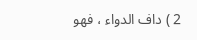2 ) داف الدواء ، فهو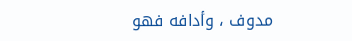مدوف ، وأدافه فهو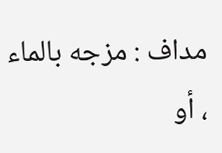مداف : مزجه بالماء ، أو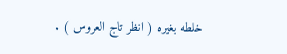خلطه بغيره ( انظر تاج العروس ) .